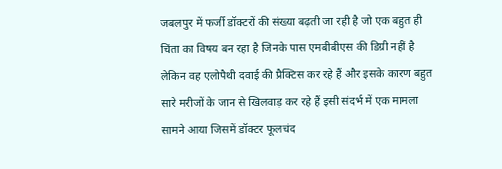जबलपुर में फर्जी डॉक्टरों की संख्या बढ़ती जा रही है जो एक बहुत ही चिंता का विषय बन रहा है जिनके पास एमबीबीएस की डिग्री नहीं है लेकिन वह एलोपैथी दवाई की प्रैक्टिस कर रहे हैं और इसके कारण बहुत सारे मरीजों के जान से खिलवाड़ कर रहे हैं इसी संदर्भ में एक मामला सामने आया जिसमें डॉक्टर फूलचंद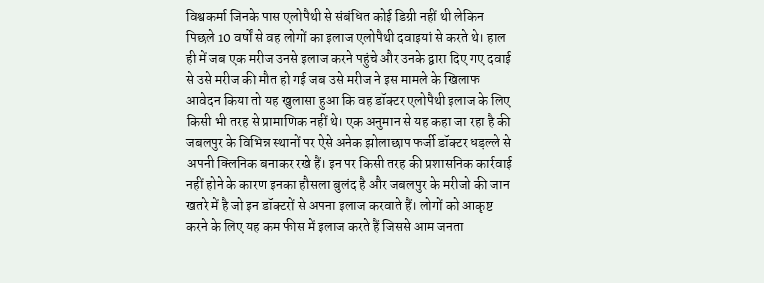विश्वकर्मा जिनके पास एलोपैथी से संबंधित कोई डिग्री नहीं थी लेकिन पिछले 10 वर्षों से वह लोगों का इलाज एलोपैथी दवाइयां से करते थे। हाल ही में जब एक मरीज उनसे इलाज करने पहुंचे और उनके द्वारा दिए गए दवाई से उसे मरीज की मौत हो गई जब उसे मरीज ने इस मामले के खिलाफ आवेदन किया तो यह खुलासा हुआ कि वह डॉक्टर एलोपैथी इलाज के लिए किसी भी तरह से प्रामाणिक नहीं थे। एक अनुमान से यह कहा जा रहा है की जबलपुर के विभिन्न स्थानों पर ऐसे अनेक झोलाछाप फर्जी डॉक्टर धड़ल्ले से अपनी क्लिनिक बनाकर रखे हैं। इन पर किसी तरह की प्रशासनिक कार्रवाई नहीं होने के कारण इनका हौसला बुलंद है और जबलपुर के मरीजो की जान खतरे में है जो इन डॉक्टरों से अपना इलाज करवाते हैं। लोगों को आकृष्ट करने के लिए यह कम फीस में इलाज करते हैं जिससे आम जनता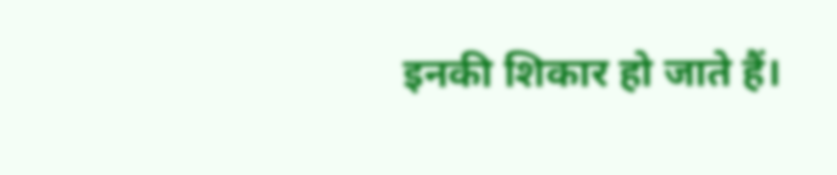इनकी शिकार हो जाते हैं।